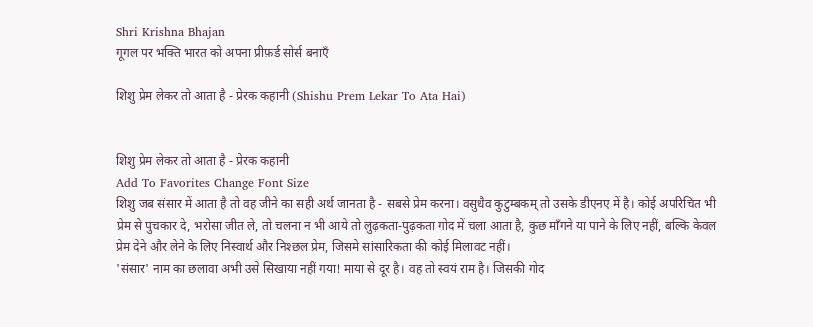Shri Krishna Bhajan
गूगल पर भक्ति भारत को अपना प्रीफ़र्ड सोर्स बनाएँ

शिशु प्रेम लेकर तो आता है - प्रेरक कहानी (Shishu Prem Lekar To Ata Hai)


शिशु प्रेम लेकर तो आता है - प्रेरक कहानी
Add To Favorites Change Font Size
शिशु जब संसार में आता है तो वह जीने का सही अर्थ जानता है - सबसे प्रेम करना। वसुधैव कुटुम्बकम् तो उसके डीएनए में है। कोई अपरिचित भी प्रेम से पुचकार दे, भरोसा जीत ले, तो चलना न भी आये तो लुढ़कता-पुढ़कता गोद में चला आता है, कुछ माँगने या पाने के लिए नहीं, बल्कि केवल प्रेम देने और लेने के लिए निस्वार्थ और निश्छल प्रेम, जिसमे सांसारिकता की कोई मिलावट नहीं।
'संसार' नाम का छलावा अभी उसे सिखाया नहीं गया! माया से दूर है। वह तो स्वयं राम है। जिसकी गोद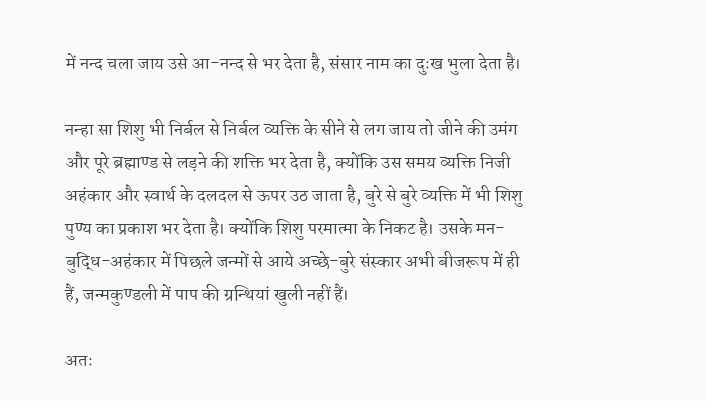में नन्द चला जाय उसे आ-नन्द से भर देता है, संसार नाम का दुःख भुला देता है।

नन्हा सा शिशु भी निर्बल से निर्बल व्यक्ति के सीने से लग जाय तो जीने की उमंग और पूरे ब्रह्माण्ड से लड़ने की शक्ति भर देता है, क्योंकि उस समय व्यक्ति निजी अहंकार और स्वार्थ के दलदल से ऊपर उठ जाता है, बुरे से बुरे व्यक्ति में भी शिशु पुण्य का प्रकाश भर देता है। क्योंकि शिशु परमात्मा के निकट है। उसके मन-बुद्धि-अहंकार में पिछले जन्मों से आये अच्छे-बुरे संस्कार अभी बीजरूप में ही हैं, जन्मकुण्डली में पाप की ग्रन्थियां खुली नहीं हैं।

अतः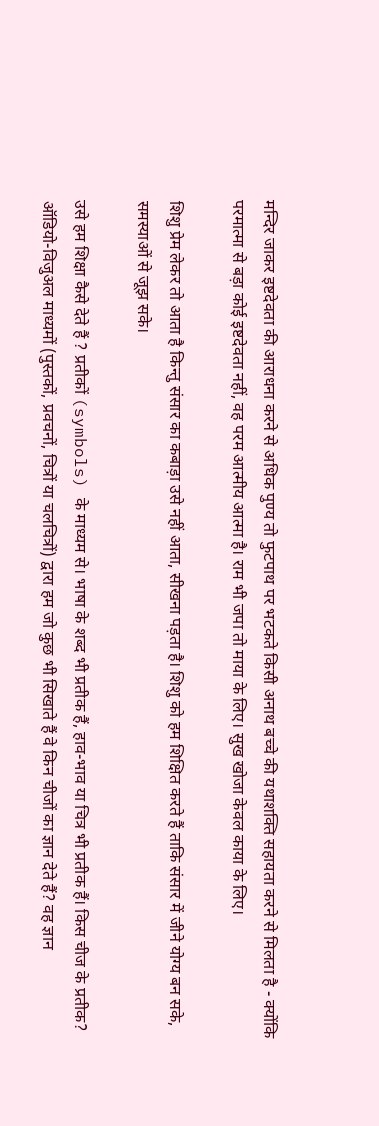मन्दिर जाकर इष्टदेवता की आराधना करने से अधिक पुण्य तो फुटपाथ पर भटकते किसी अनाथ बच्चे की यथाशक्ति सहायता करने से मिलता है - क्योंकि परमात्मा से बड़ा कोई इष्टदेवता नहीं, वह परम आत्मीय आत्मा है। राम भी जपा तो माया के लिए। सुख खोजा केवल काया के लिए।

शिशु प्रेम लेकर तो आता है किन्तु संसार का कबाड़ा उसे नहीं आता, सीखना पड़ता है। शिशु को हम शिक्षित करते हैं ताकि संसार में जीने योग्य बन सके, समस्याओं से जूझ सके।

उसे हम शिक्षा कैसे देते हैं ? प्रतीकों (symbols) के माध्यम से। भाषा के शब्द भी प्रतीक हैं, हाव-भाव या चित्र भी प्रतीक हैं। किस चीज के प्रतीक? ऑडियो-विजुअल माध्यमों (पुस्तकों, प्रवचनों, चित्रों या चलचित्रों) द्वारा हम जो कुछ भी सिखाते हैं वे किन चीजों का ज्ञान देते हैं? वह ज्ञान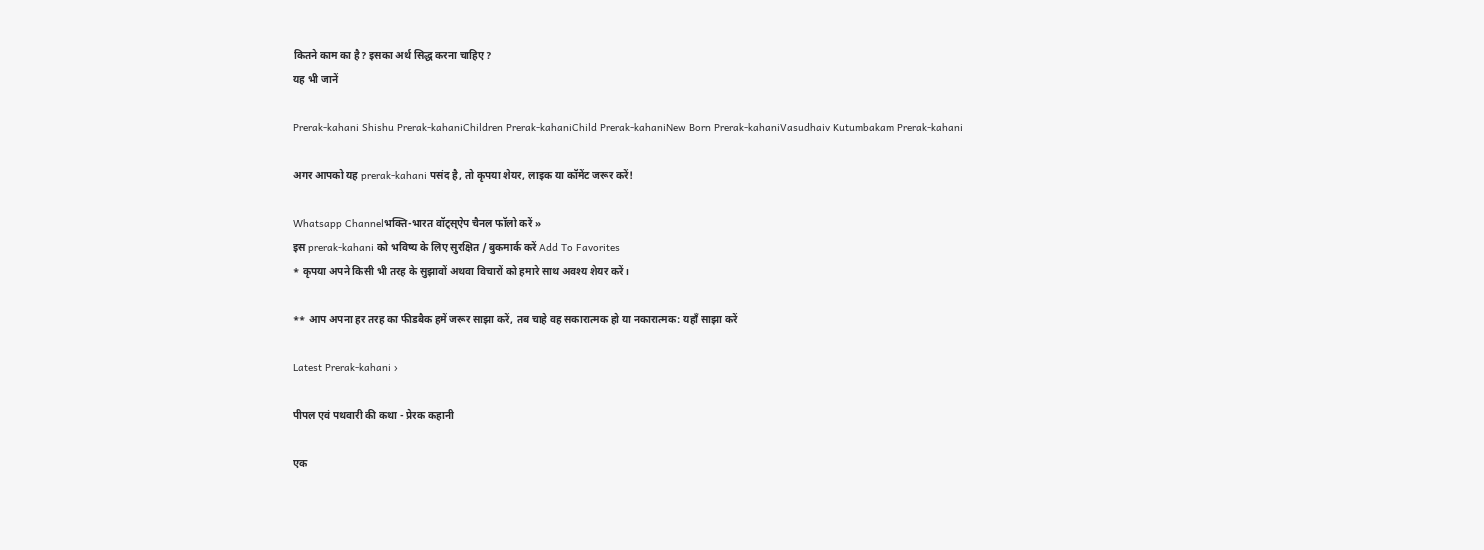कितने काम का है? इसका अर्थ सिद्ध करना चाहिए?
यह भी जानें

Prerak-kahani Shishu Prerak-kahaniChildren Prerak-kahaniChild Prerak-kahaniNew Born Prerak-kahaniVasudhaiv Kutumbakam Prerak-kahani

अगर आपको यह prerak-kahani पसंद है, तो कृपया शेयर, लाइक या कॉमेंट जरूर करें!

Whatsapp Channelभक्ति-भारत वॉट्स्ऐप चैनल फॉलो करें »
इस prerak-kahani को भविष्य के लिए सुरक्षित / बुकमार्क करें Add To Favorites
* कृपया अपने किसी भी तरह के सुझावों अथवा विचारों को हमारे साथ अवश्य शेयर करें।

** आप अपना हर तरह का फीडबैक हमें जरूर साझा करें, तब चाहे वह सकारात्मक हो या नकारात्मक: यहाँ साझा करें

Latest Prerak-kahani ›

पीपल एवं पथवारी की कथा - प्रेरक कहानी

एक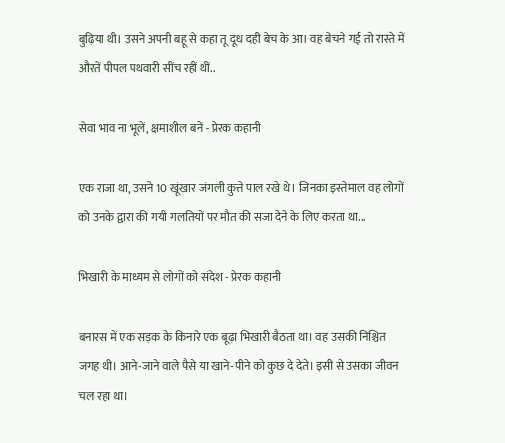बुढ़िया थी। उसने अपनी बहू से कहा तू दूध दही बेच के आ। वह बेचने गई तो रास्ते में औरतें पीपल पथवारी सींच रहीं थीं..

सेवा भाव ना भूलें, क्षमाशील बनें - प्रेरक कहानी

एक राजा था, उसने 10 खूंखार जंगली कुत्ते पाल रखे थे। जिनका इस्तेमाल वह लोगों को उनके द्वारा की गयी गलतियों पर मौत की सजा देने के लिए करता था...

भिखारी के माध्यम से लोगों को संदेश - प्रेरक कहानी

बनारस में एक सड़क के किनारे एक बूढ़ा भिखारी बैठता था। वह उसकी निश्चित जगह थी। आने-जाने वाले पैसे या खाने-पीने को कुछ दे देते। इसी से उसका जीवन चल रहा था।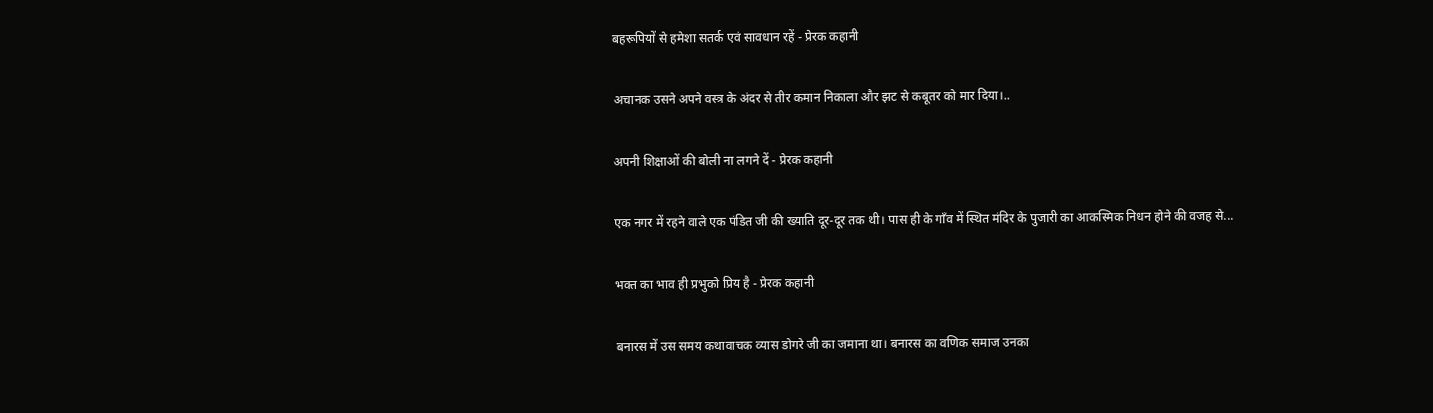बहरूपियों से हमेशा सतर्क एवं सावधान रहें - प्रेरक कहानी

अचानक उसने अपने वस्त्र के अंदर से तीर कमान निकाला और झट से कबूतर को मार दिया।..

अपनी शिक्षाओं की बोली ना लगने दें - प्रेरक कहानी

एक नगर में रहने वाले एक पंडित जी की ख्याति दूर-दूर तक थी। पास ही के गाँव में स्थित मंदिर के पुजारी का आकस्मिक निधन होने की वजह से...

भक्त का भाव ही प्रभुको प्रिय है - प्रेरक कहानी

बनारस में उस समय कथावाचक व्यास डोगरे जी का जमाना था। बनारस का वणिक समाज उनका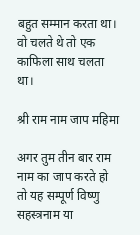बहुत सम्मान करता था। वो चलते थे तो एक काफिला साथ चलता था।

श्री राम नाम जाप महिमा

अगर तुम तीन बार राम नाम का जाप करते हो तो यह सम्पूर्ण विष्णु सहस्त्रनाम या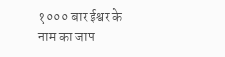१००० बार ईश्वर के नाम का जाप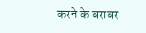करने के बराबर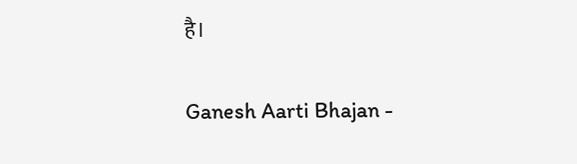है।

Ganesh Aarti Bhajan -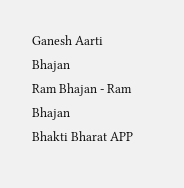Ganesh Aarti Bhajan
Ram Bhajan - Ram Bhajan
Bhakti Bharat APP